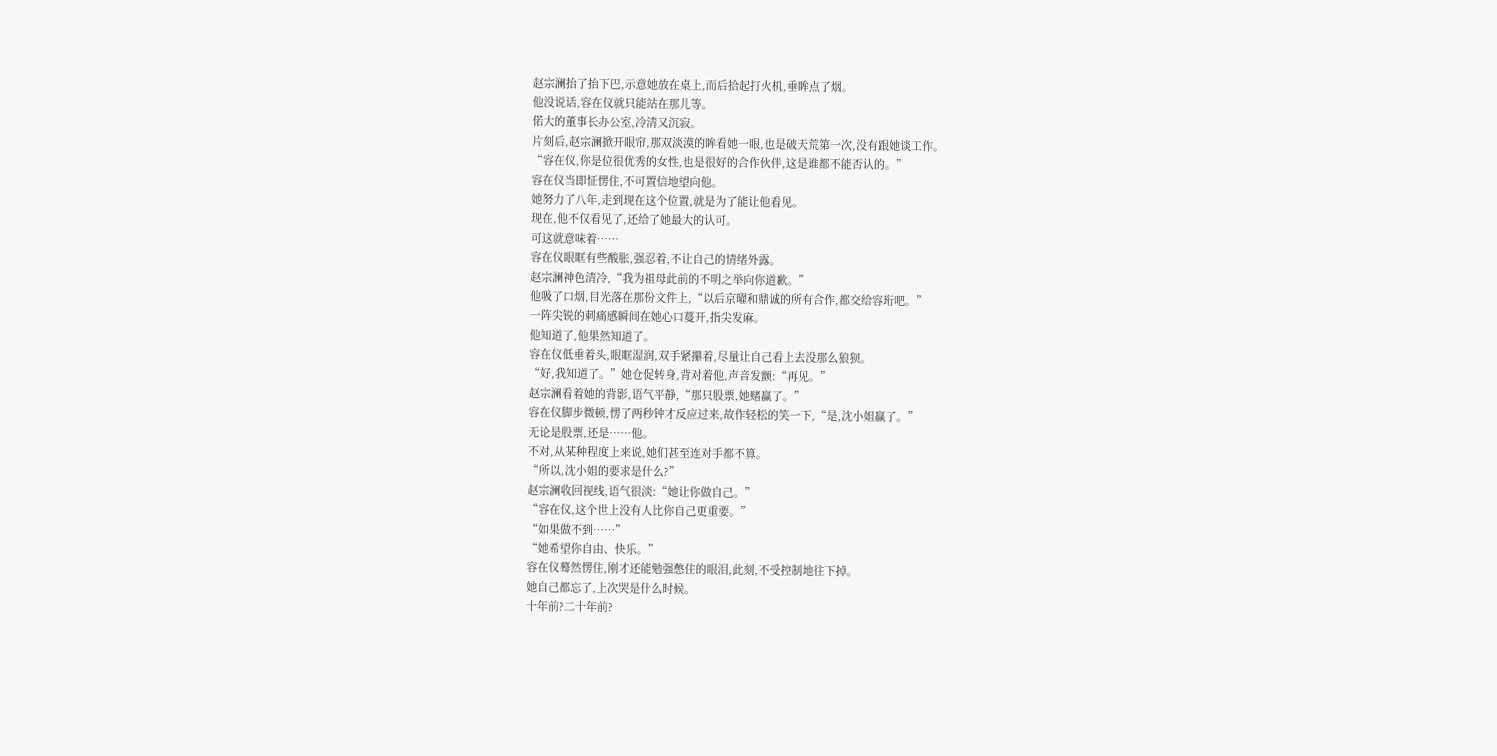赵宗澜抬了抬下巴,示意她放在桌上,而后拾起打火机,垂眸点了烟。
他没说话,容在仪就只能站在那儿等。
偌大的董事长办公室,冷清又沉寂。
片刻后,赵宗澜掀开眼帘,那双淡漠的眸看她一眼,也是破天荒第一次,没有跟她谈工作。
“容在仪,你是位很优秀的女性,也是很好的合作伙伴,这是谁都不能否认的。”
容在仪当即怔愣住,不可置信地望向他。
她努力了八年,走到现在这个位置,就是为了能让他看见。
现在,他不仅看见了,还给了她最大的认可。
可这就意味着……
容在仪眼眶有些酸胀,强忍着,不让自己的情绪外露。
赵宗澜神色清冷,“我为祖母此前的不明之举向你道歉。”
他吸了口烟,目光落在那份文件上,“以后京曜和鼎诚的所有合作,都交给容珩吧。”
一阵尖锐的刺痛感瞬间在她心口蔓开,指尖发麻。
他知道了,他果然知道了。
容在仪低垂着头,眼眶湿润,双手紧攥着,尽量让自己看上去没那么狼狈。
“好,我知道了。”她仓促转身,背对着他,声音发颤:“再见。”
赵宗澜看着她的背影,语气平静,“那只股票,她赌赢了。”
容在仪脚步微顿,愣了两秒钟才反应过来,故作轻松的笑一下,“是,沈小姐赢了。”
无论是股票,还是……他。
不对,从某种程度上来说,她们甚至连对手都不算。
“所以,沈小姐的要求是什么?”
赵宗澜收回视线,语气很淡:“她让你做自己。”
“容在仪,这个世上没有人比你自己更重要。”
“如果做不到……”
“她希望你自由、快乐。”
容在仪蓦然愣住,刚才还能勉强憋住的眼泪,此刻,不受控制地往下掉。
她自己都忘了,上次哭是什么时候。
十年前?二十年前?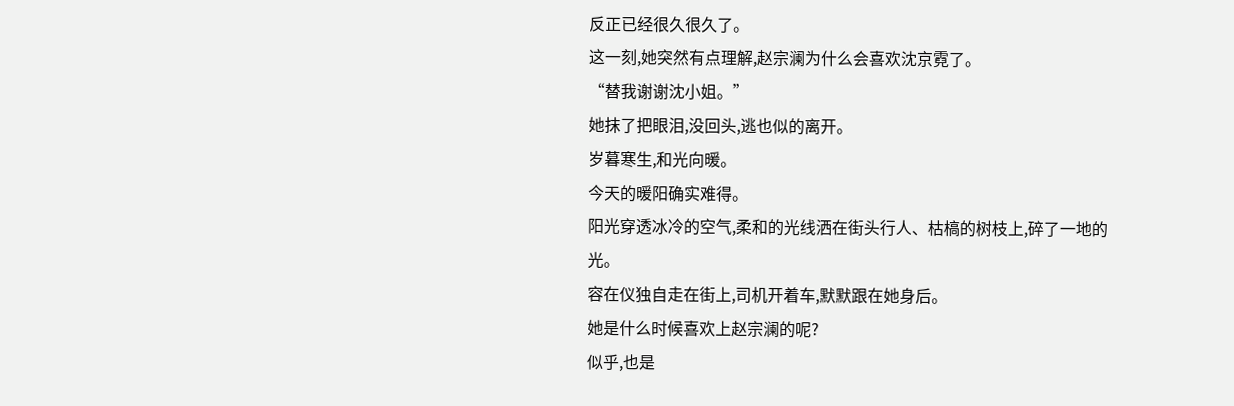反正已经很久很久了。
这一刻,她突然有点理解,赵宗澜为什么会喜欢沈京霓了。
“替我谢谢沈小姐。”
她抹了把眼泪,没回头,逃也似的离开。
岁暮寒生,和光向暖。
今天的暖阳确实难得。
阳光穿透冰冷的空气,柔和的光线洒在街头行人、枯槁的树枝上,碎了一地的光。
容在仪独自走在街上,司机开着车,默默跟在她身后。
她是什么时候喜欢上赵宗澜的呢?
似乎,也是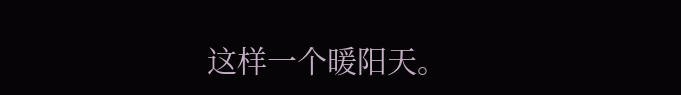这样一个暖阳天。